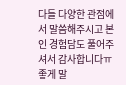다들 다양한 관점에서 말씀해주시고 본인 경험담도 풀어주셔서 감사합니다ㅠ
좋게 말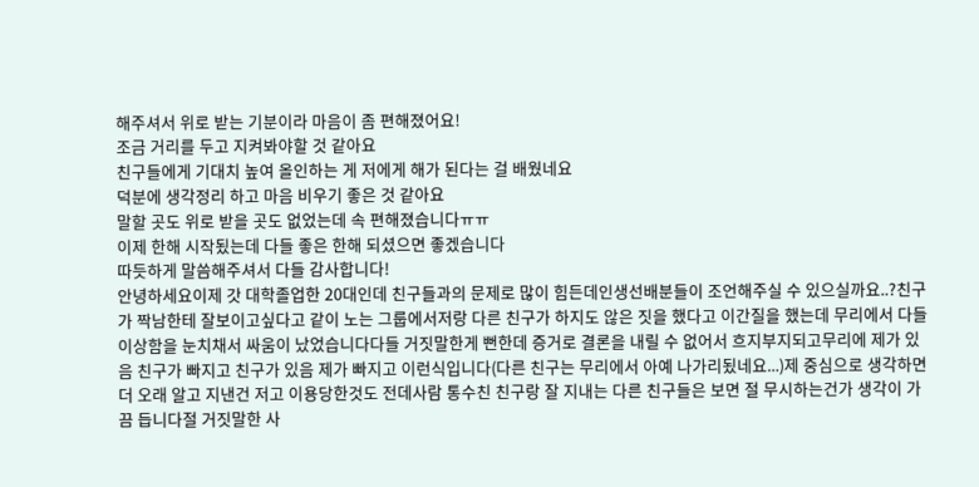해주셔서 위로 받는 기분이라 마음이 좀 편해졌어요!
조금 거리를 두고 지켜봐야할 것 같아요
친구들에게 기대치 높여 올인하는 게 저에게 해가 된다는 걸 배웠네요
덕분에 생각정리 하고 마음 비우기 좋은 것 같아요
말할 곳도 위로 받을 곳도 없었는데 속 편해졌습니다ㅠㅠ
이제 한해 시작됬는데 다들 좋은 한해 되셨으면 좋겠습니다
따듯하게 말씀해주셔서 다들 감사합니다!
안녕하세요이제 갓 대학졸업한 20대인데 친구들과의 문제로 많이 힘든데인생선배분들이 조언해주실 수 있으실까요..?친구가 짝남한테 잘보이고싶다고 같이 노는 그룹에서저랑 다른 친구가 하지도 않은 짓을 했다고 이간질을 했는데 무리에서 다들 이상함을 눈치채서 싸움이 났었습니다다들 거짓말한게 뻔한데 증거로 결론을 내릴 수 없어서 흐지부지되고무리에 제가 있음 친구가 빠지고 친구가 있음 제가 빠지고 이런식입니다(다른 친구는 무리에서 아예 나가리됬네요...)제 중심으로 생각하면 더 오래 알고 지낸건 저고 이용당한것도 전데사람 통수친 친구랑 잘 지내는 다른 친구들은 보면 절 무시하는건가 생각이 가끔 듭니다절 거짓말한 사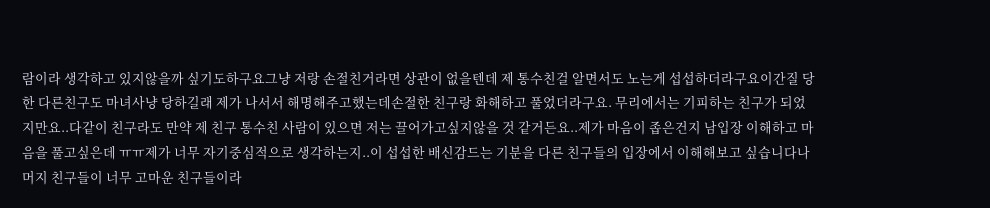람이라 생각하고 있지않을까 싶기도하구요그냥 저랑 손절친거라면 상관이 없을텐데 제 통수친걸 알면서도 노는게 섭섭하더라구요이간질 당한 다른친구도 마녀사냥 당하길래 제가 나서서 해명해주고했는데손절한 친구랑 화해하고 풀었더라구요. 무리에서는 기피하는 친구가 되었지만요..다같이 친구라도 만약 제 친구 통수친 사람이 있으면 저는 끌어가고싶지않을 것 같거든요..제가 마음이 좁은건지 남입장 이해하고 마음을 풀고싶은데 ㅠㅠ제가 너무 자기중심적으로 생각하는지..이 섭섭한 배신감드는 기분을 다른 친구들의 입장에서 이해해보고 싶습니다나머지 친구들이 너무 고마운 친구들이라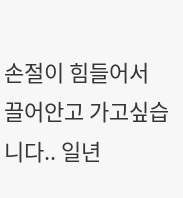손절이 힘들어서 끌어안고 가고싶습니다.. 일년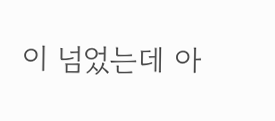이 넘었는데 아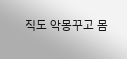직도 악몽꾸고 몸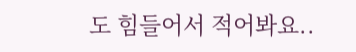도 힘들어서 적어봐요..